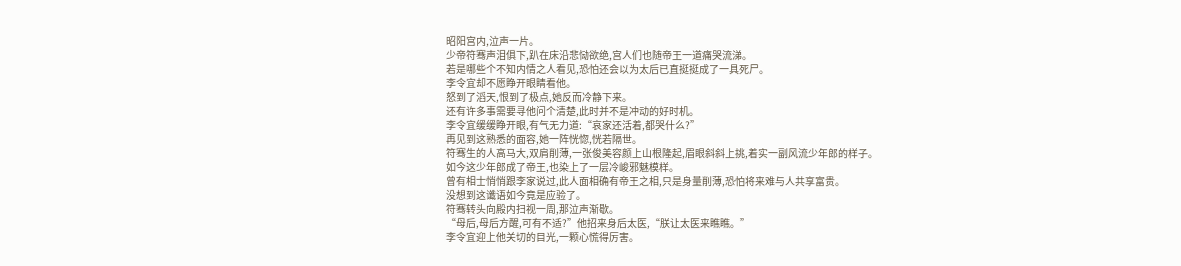昭阳宫内,泣声一片。
少帝符骞声泪俱下,趴在床沿悲恸欲绝,宫人们也随帝王一道痛哭流涕。
若是哪些个不知内情之人看见,恐怕还会以为太后已直挺挺成了一具死尸。
李令宜却不愿睁开眼睛看他。
怒到了滔天,恨到了极点,她反而冷静下来。
还有许多事需要寻他问个清楚,此时并不是冲动的好时机。
李令宜缓缓睁开眼,有气无力道:“哀家还活着,都哭什么?”
再见到这熟悉的面容,她一阵恍惚,恍若隔世。
符骞生的人高马大,双肩削薄,一张俊美容颜上山根隆起,眉眼斜斜上挑,着实一副风流少年郎的样子。
如今这少年郎成了帝王,也染上了一层冷峻邪魅模样。
曾有相士悄悄跟李家说过,此人面相确有帝王之相,只是身量削薄,恐怕将来难与人共享富贵。
没想到这谶语如今竟是应验了。
符骞转头向殿内扫视一周,那泣声渐歇。
“母后,母后方醒,可有不适?”他招来身后太医,“朕让太医来瞧瞧。”
李令宜迎上他关切的目光,一颗心慌得厉害。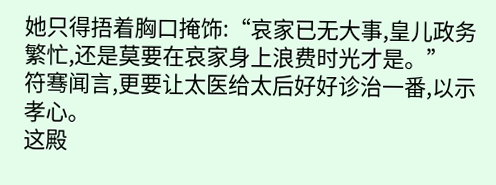她只得捂着胸口掩饰:“哀家已无大事,皇儿政务繁忙,还是莫要在哀家身上浪费时光才是。”
符骞闻言,更要让太医给太后好好诊治一番,以示孝心。
这殿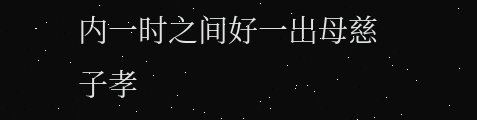内一时之间好一出母慈子孝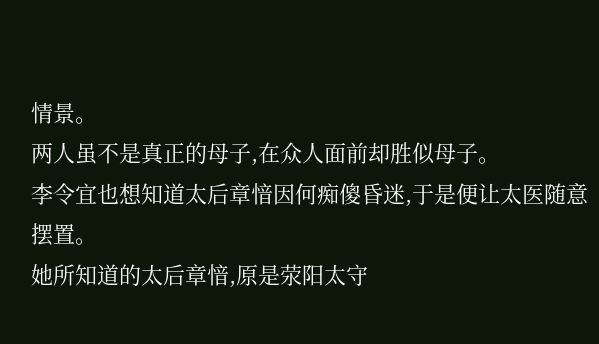情景。
两人虽不是真正的母子,在众人面前却胜似母子。
李令宜也想知道太后章愔因何痴傻昏迷,于是便让太医随意摆置。
她所知道的太后章愔,原是荥阳太守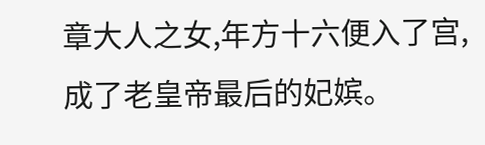章大人之女,年方十六便入了宫,成了老皇帝最后的妃嫔。